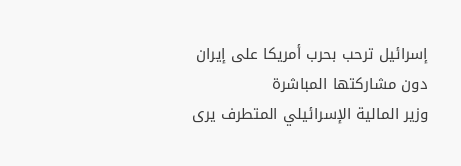إسرائيل ترحب بحرب أمريكا على إيران دون مشاركتها المباشرة
وزير المالية الإسرائيلي المتطرف يرى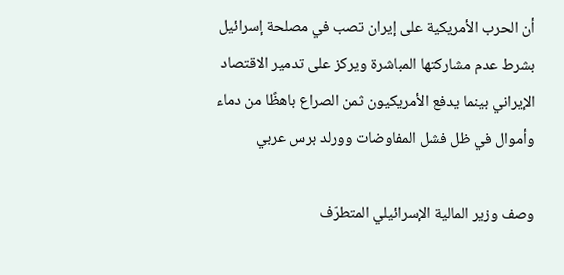أن الحرب الأمريكية على إيران تصب في مصلحة إسرائيل بشرط عدم مشاركتها المباشرة ويركز على تدمير الاقتصاد الإيراني بينما يدفع الأمريكيون ثمن الصراع باهظًا من دماء وأموال في ظل فشل المفاوضات وورلد برس عربي

وصف وزير المالية الإسرائيلي المتطرّف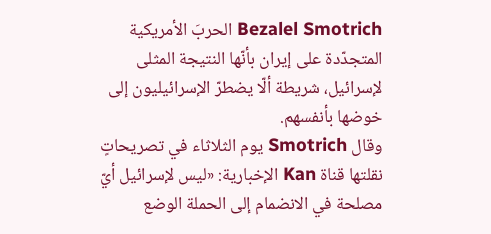Bezalel Smotrich الحربَ الأمريكية المتجدّدة على إيران بأنّها النتيجة المثلى لإسرائيل، شريطة ألّا يضطرّ الإسرائيليون إلى خوضها بأنفسهم.
وقال Smotrich يوم الثلاثاء في تصريحاتٍ نقلتها قناة Kan الإخبارية: «ليس لإسرائيل أيّ مصلحة في الانضمام إلى الحملة الوضع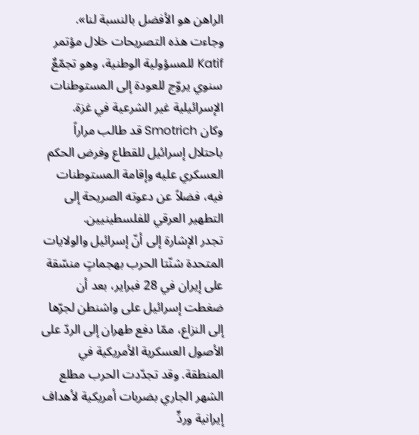الراهن هو الأفضل بالنسبة لنا».
وجاءت هذه التصريحات خلال مؤتمر Katif للمسؤولية الوطنية، وهو تجمّعٌ سنوي يروّج للعودة إلى المستوطنات الإسرائيلية غير الشرعية في غزة.
وكان Smotrich قد طالب مراراً باحتلال إسرائيل للقطاع وفرض الحكم العسكري عليه وإقامة المستوطنات فيه، فضلاً عن دعوته الصريحة إلى التطهير العرقي للفلسطينيين.
تجدر الإشارة إلى أنّ إسرائيل والولايات المتحدة شنّتا الحرب بهجماتٍ منسّقة على إيران في 28 فبراير، بعد أن ضغطت إسرائيل على واشنطن لجرّها إلى النزاع، ممّا دفع طهران إلى الردّ على الأصول العسكرية الأمريكية في المنطقة. وقد تجدّدت الحرب مطلع الشهر الجاري بضربات أمريكية لأهداف إيرانية وردٍّ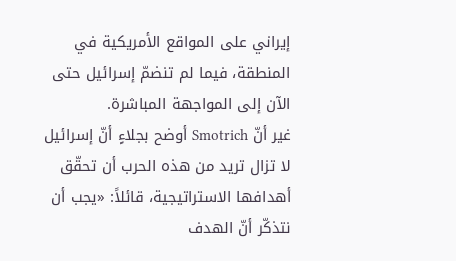إيراني على المواقع الأمريكية في المنطقة، فيما لم تنضمّ إسرائيل حتى الآن إلى المواجهة المباشرة.
غير أنّ Smotrich أوضح بجلاءٍ أنّ إسرائيل لا تزال تريد من هذه الحرب أن تحقّق أهدافها الاستراتيجية، قائلاً: «يجب أن نتذكّر أنّ الهدف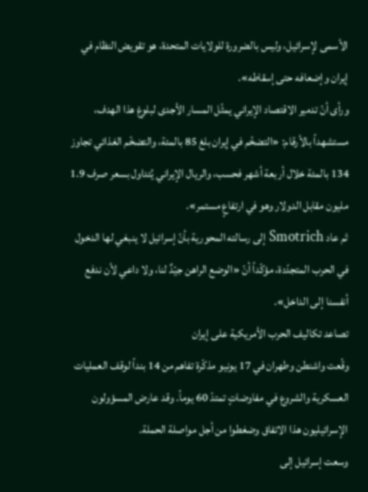الأسمى لإسرائيل، وليس بالضرورة للولايات المتحدة، هو تقويض النظام في إيران وإضعافه حتى إسقاطه».
ورأى أنّ تدمير الاقتصاد الإيراني يمثّل المسار الأجدى لبلوغ هذا الهدف، مستشهداً بالأرقام: «التضخّم في إيران بلغ 85 بالمئة، والتضخّم الغذائي تجاوز 134 بالمئة خلال أربعة أشهر فحسب، والريال الإيراني يُتداول بسعر صرف 1.9 مليون مقابل الدولار وهو في ارتفاعٍ مستمر».
ثم عاد Smotrich إلى رسالته المحورية بأنّ إسرائيل لا ينبغي لها الدخول في الحرب المتجدّدة، مؤكّداً أنّ «الوضع الراهن جيّدٌ لنا، ولا داعي لأن ندفع أنفسنا إلى الداخل».
تصاعد تكاليف الحرب الأمريكية على إيران
وقّعت واشنطن وطهران في 17 يونيو مذكّرة تفاهم من 14 بنداً لوقف العمليات العسكرية والشروع في مفاوضاتٍ تمتدّ 60 يوماً. وقد عارض المسؤولون الإسرائيليون هذا الاتفاق وضغطوا من أجل مواصلة الحملة.
وسعت إسرائيل إلى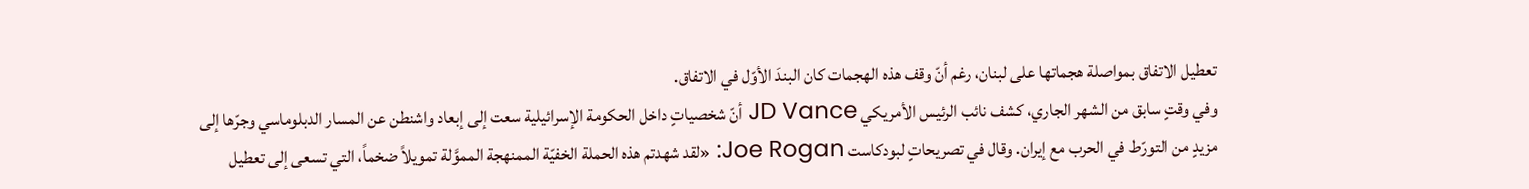تعطيل الاتفاق بمواصلة هجماتها على لبنان، رغم أنّ وقف هذه الهجمات كان البندَ الأوّل في الاتفاق.
وفي وقتٍ سابق من الشهر الجاري، كشف نائب الرئيس الأمريكي JD Vance أنّ شخصياتٍ داخل الحكومة الإسرائيلية سعت إلى إبعاد واشنطن عن المسار الدبلوماسي وجرّها إلى مزيدٍ من التورّط في الحرب مع إيران. وقال في تصريحاتٍ لبودكاست Joe Rogan: «لقد شهدتم هذه الحملة الخفيّة الممنهجة المموَّلة تمويلاً ضخماً، التي تسعى إلى تعطيل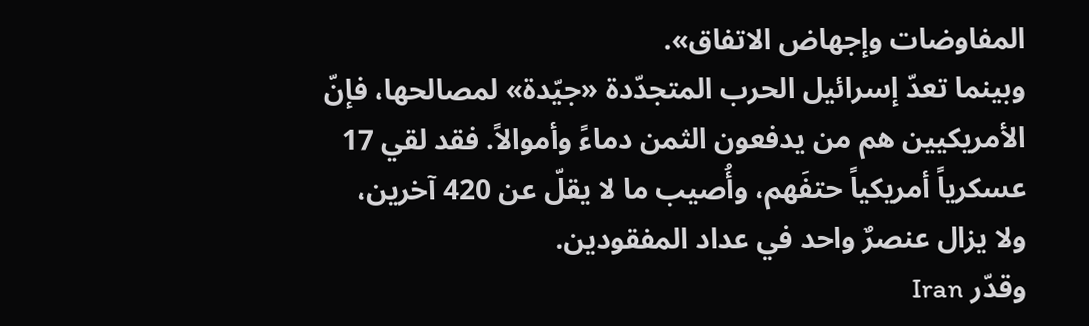المفاوضات وإجهاض الاتفاق».
وبينما تعدّ إسرائيل الحرب المتجدّدة «جيّدة» لمصالحها، فإنّ الأمريكيين هم من يدفعون الثمن دماءً وأموالاً. فقد لقي 17 عسكرياً أمريكياً حتفَهم، وأُصيب ما لا يقلّ عن 420 آخرين، ولا يزال عنصرٌ واحد في عداد المفقودين.
وقدّر Iran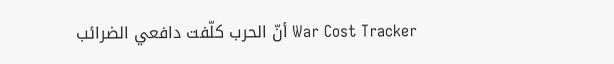War Cost Tracker أنّ الحرب كلّفت دافعي الضرائب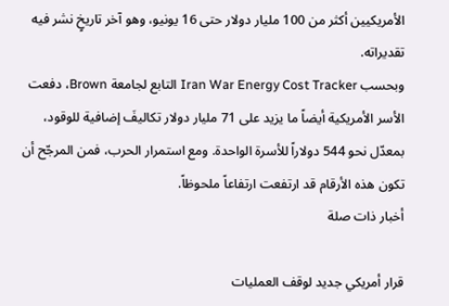الأمريكيين أكثر من 100 مليار دولار حتى 16 يونيو، وهو آخر تاريخٍ نشر فيه تقديراته.
وبحسب Iran War Energy Cost Tracker التابع لجامعة Brown، دفعت الأسر الأمريكية أيضاً ما يزيد على 71 مليار دولار تكاليفَ إضافية للوقود، بمعدّل نحو 544 دولاراً للأسرة الواحدة. ومع استمرار الحرب، فمن المرجّح أن تكون هذه الأرقام قد ارتفعت ارتفاعاً ملحوظاً.
أخبار ذات صلة

قرار أمريكي جديد لوقف العمليات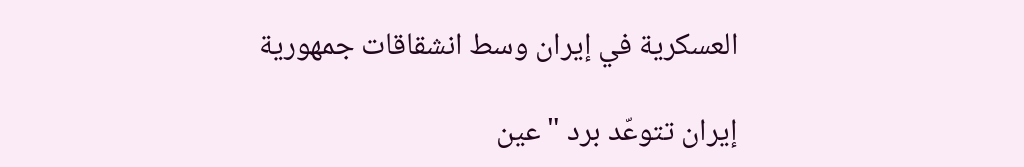العسكرية في إيران وسط انشقاقات جمهورية

إيران تتوعّد برد "عين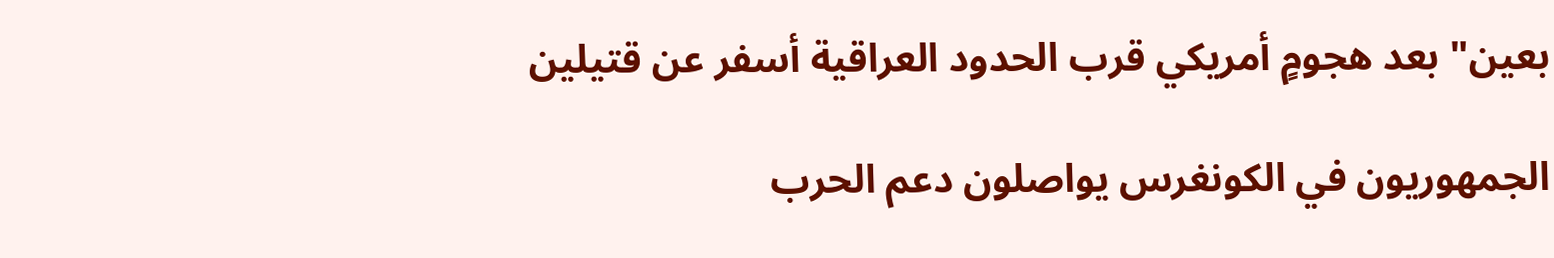بعين" بعد هجومٍ أمريكي قرب الحدود العراقية أسفر عن قتيلين

الجمهوريون في الكونغرس يواصلون دعم الحرب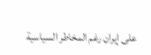على إيران رغم المخاطر السياسية